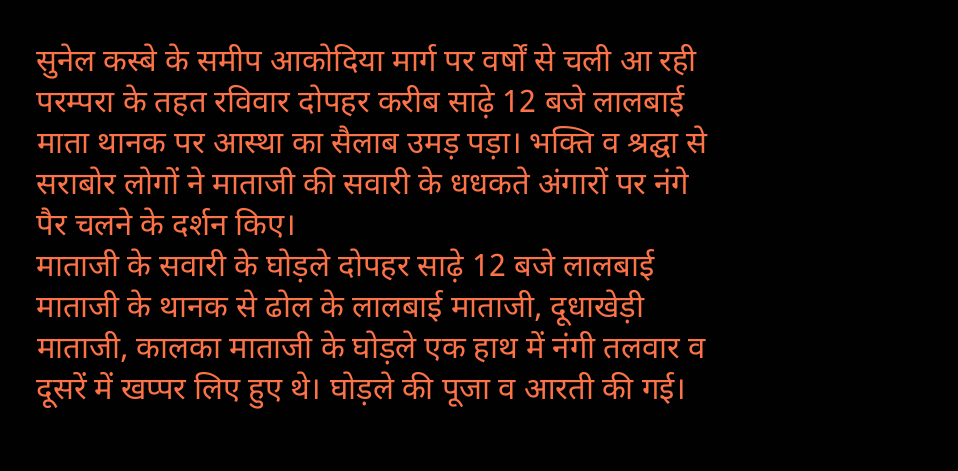सुनेल कस्बे के समीप आकोदिया मार्ग पर वर्षों से चली आ रही परम्परा के तहत रविवार दोपहर करीब साढ़े 12 बजे लालबाई माता थानक पर आस्था का सैलाब उमड़ पड़ा। भक्ति व श्रद्घा से सराबोर लोगों ने माताजी की सवारी के धधकते अंगारों पर नंगे पैर चलने के दर्शन किए।
माताजी के सवारी के घोड़ले दोपहर साढ़े 12 बजे लालबाई माताजी के थानक से ढोल के लालबाई माताजी, दूधाखेड़ी माताजी, कालका माताजी के घोड़ले एक हाथ में नंगी तलवार व दूसरें में खप्पर लिए हुए थे। घोड़ले की पूजा व आरती की गई।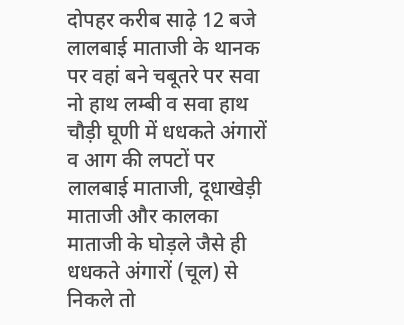दोपहर करीब साढ़े 12 बजे लालबाई माताजी के थानक पर वहां बने चबूतरे पर सवा नो हाथ लम्बी व सवा हाथ चौड़ी घूणी में धधकते अंगारों व आग की लपटों पर लालबाई माताजी, दूधाखेड़ी माताजी और कालका माताजी के घोड़ले जैसे ही धधकते अंगारों (चूल) से निकले तो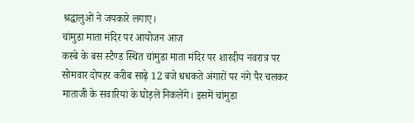श्रद्धालुओं ने जयकारे लगाए।
चांमुडा माता मंदिर पर आयोजन आज
कस्बे के बस स्टैण्ड स्थित चांमुडा माता मंदिर पर शारदीय नवरात्र पर सोमवार दोपहर करीब साढ़े 12 बजे धधकते अंगारों पर नंगे पैर चलकर माताजी के सवारियां के घोड़लें निकलेंगे। इसमें चांमुडा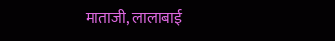माताजी, लालाबाई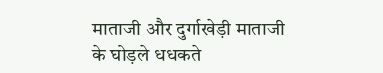माताजी और दुर्गाखेड़ी माताजी के घोड़ले धधकते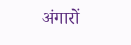अंगारों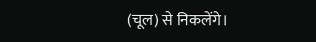(चूल) से निकलेंगे।